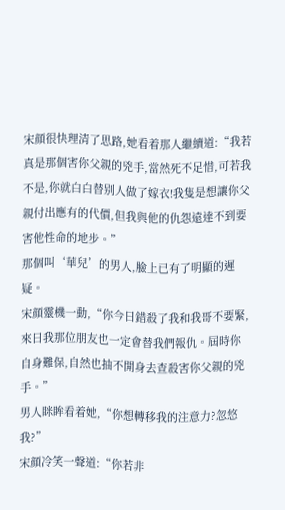宋顔很快理清了思路,她看着那人繼續道:“我若真是那個害你父親的兇手,當然死不足惜,可若我不是,你就白白替别人做了嫁衣!我隻是想讓你父親付出應有的代價,但我與他的仇怨遠達不到要害他性命的地步。”
那個叫‘華兒’的男人,臉上已有了明顯的遲疑。
宋顔靈機一動,“你今日錯殺了我和我哥不要緊,來日我那位朋友也一定會替我們報仇。屆時你自身難保,自然也抽不開身去查殺害你父親的兇手。”
男人眯眸看着她,“你想轉移我的注意力?忽悠我?”
宋顔冷笑一聲道:“你若非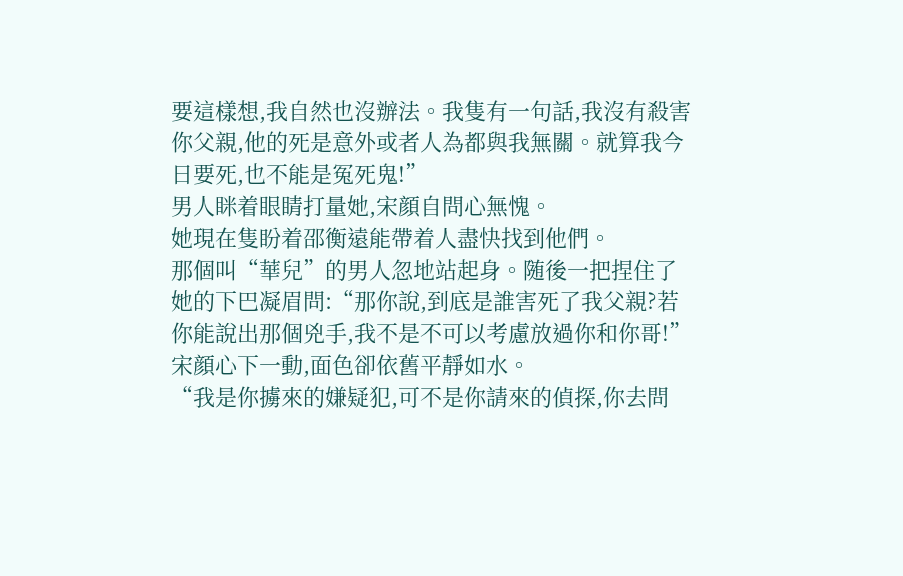要這樣想,我自然也沒辦法。我隻有一句話,我沒有殺害你父親,他的死是意外或者人為都與我無關。就算我今日要死,也不能是冤死鬼!”
男人眯着眼睛打量她,宋顔自問心無愧。
她現在隻盼着邵衡遠能帶着人盡快找到他們。
那個叫“華兒”的男人忽地站起身。随後一把捏住了她的下巴凝眉問:“那你說,到底是誰害死了我父親?若你能說出那個兇手,我不是不可以考慮放過你和你哥!”
宋顔心下一動,面色卻依舊平靜如水。
“我是你擄來的嫌疑犯,可不是你請來的偵探,你去問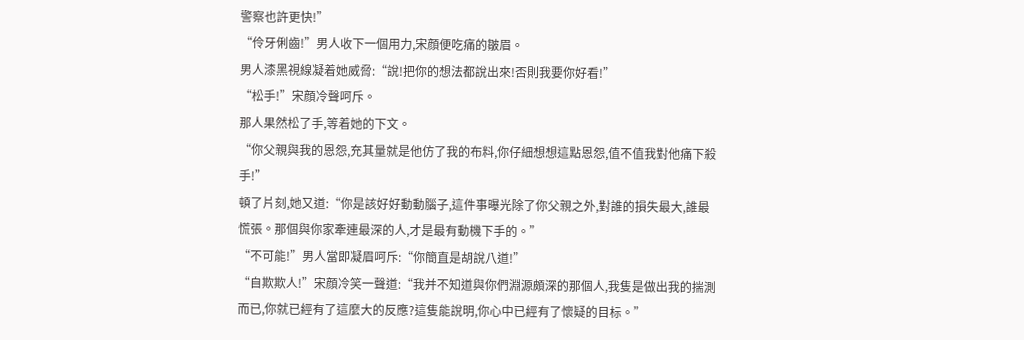警察也許更快!”
“伶牙俐齒!”男人收下一個用力,宋顔便吃痛的皺眉。
男人漆黑視線凝着她威脅:“說!把你的想法都說出來!否則我要你好看!”
“松手!”宋顔冷聲呵斥。
那人果然松了手,等着她的下文。
“你父親與我的恩怨,充其量就是他仿了我的布料,你仔細想想這點恩怨,值不值我對他痛下殺手!”
頓了片刻,她又道:“你是該好好動動腦子,這件事曝光除了你父親之外,對誰的損失最大,誰最慌張。那個與你家牽連最深的人,才是最有動機下手的。”
“不可能!”男人當即凝眉呵斥:“你簡直是胡說八道!”
“自欺欺人!”宋顔冷笑一聲道:“我并不知道與你們淵源頗深的那個人,我隻是做出我的揣測而已,你就已經有了這麼大的反應?這隻能說明,你心中已經有了懷疑的目标。”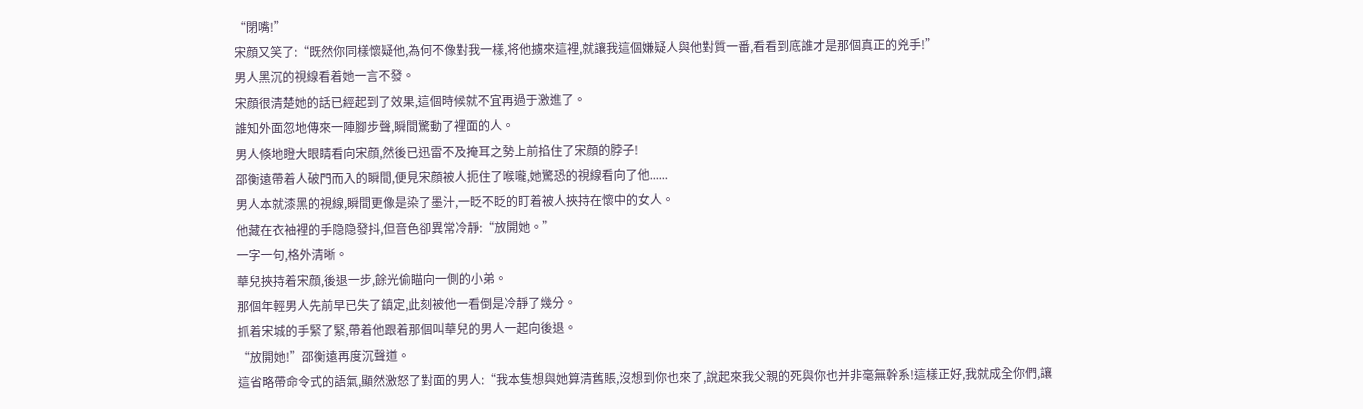“閉嘴!”
宋顔又笑了:“既然你同樣懷疑他,為何不像對我一樣,将他擄來這裡,就讓我這個嫌疑人與他對質一番,看看到底誰才是那個真正的兇手!”
男人黑沉的視線看着她一言不發。
宋顔很清楚她的話已經起到了效果,這個時候就不宜再過于激進了。
誰知外面忽地傳來一陣腳步聲,瞬間驚動了裡面的人。
男人倏地瞪大眼睛看向宋顔,然後已迅雷不及掩耳之勢上前掐住了宋顔的脖子!
邵衡遠帶着人破門而入的瞬間,便見宋顔被人扼住了喉嚨,她驚恐的視線看向了他......
男人本就漆黑的視線,瞬間更像是染了墨汁,一眨不眨的盯着被人挾持在懷中的女人。
他藏在衣袖裡的手隐隐發抖,但音色卻異常冷靜:“放開她。”
一字一句,格外清晰。
華兒挾持着宋顔,後退一步,餘光偷瞄向一側的小弟。
那個年輕男人先前早已失了鎮定,此刻被他一看倒是冷靜了幾分。
抓着宋城的手緊了緊,帶着他跟着那個叫華兒的男人一起向後退。
“放開她!”邵衡遠再度沉聲道。
這省略帶命令式的語氣,顯然激怒了對面的男人:“我本隻想與她算清舊賬,沒想到你也來了,說起來我父親的死與你也并非毫無幹系!這樣正好,我就成全你們,讓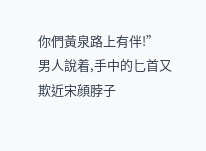你們黃泉路上有伴!”
男人說着,手中的匕首又欺近宋顔脖子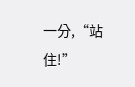一分,“站住!”